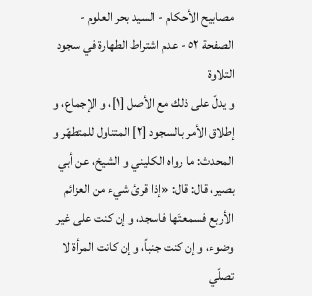مصابيح الأحكام - السيد بحر العلوم - الصفحة ٥٢ - عدم اشتراط الطهارة في سجود التلاوة
و يدلّ على ذلك مع الأصل [١]، و الإجماع، و إطلاق الأمر بالسجود [٢] المتناول للمتطهّر و المحدث: ما رواه الكليني و الشيخ، عن أبي بصير، قال: قال: «إذا قرئ شيء من العزائم الأربع فسمعتَها فاسجد، و إن كنت على غير وضوء، و إن كنت جنباً، و إن كانت المرأة لا تصلّي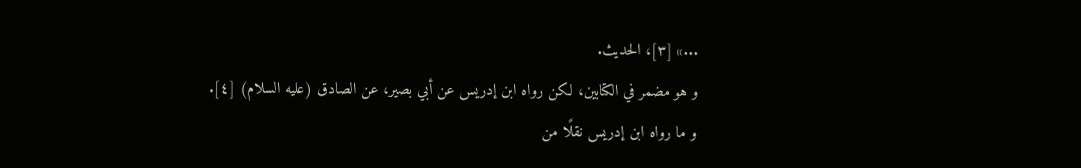...» [٣]، الحديث.
و هو مضمر في الكتابين، لكن رواه ابن إدريس عن أبي بصير، عن الصادق (عليه السلام) [٤].
و ما رواه ابن إدريس نقلًا من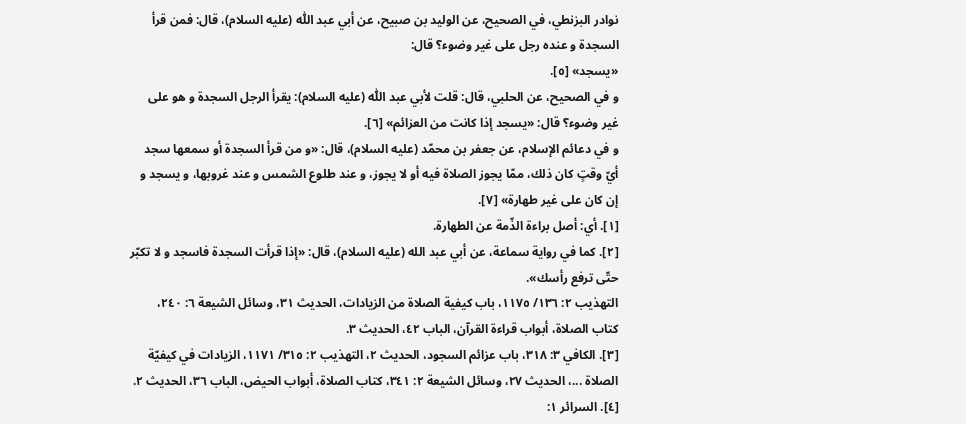نوادر البزنطي، في الصحيح، عن الوليد بن صبيح، عن أبي عبد اللّٰه (عليه السلام)، قال: فمن قرأ السجدة و عنده رجل على غير وضوء؟ قال:
«يسجد» [٥].
و في الصحيح، عن الحلبي، قال: قلت لأبي عبد اللّٰه (عليه السلام): يقرأ الرجل السجدة و هو على غير وضوء؟ قال: «يسجد إذا كانت من العزائم» [٦].
و في دعائم الإسلام، عن جعفر بن محمّد (عليه السلام)، قال: «و من قرأ السجدة أو سمعها سجد أيّ وقتٍ كان ذلك، ممّا يجوز الصلاة فيه أو لا يجوز، و عند طلوع الشمس و عند غروبها، و يسجد و إن كان على غير طهارة» [٧].
[١]. أي: أصل براءة الذّمة عن الطهارة.
[٢]. كما في رواية سماعة، عن أبي عبد الله (عليه السلام)، قال: «إذا قرأت السجدة فاسجد و لا تكبّر حتّى ترفع رأسك».
التهذيب ٢: ١٣٦/ ١١٧٥، باب كيفية الصلاة من الزيادات، الحديث ٣١، وسائل الشيعة ٦: ٢٤٠، كتاب الصلاة، أبواب قراءة القرآن، الباب ٤٢، الحديث ٣.
[٣]. الكافي ٣: ٣١٨، باب عزائم السجود، الحديث ٢، التهذيب ٢: ٣١٥/ ١١٧١، الزيادات في كيفيّة الصلاة ...، الحديث ٢٧، وسائل الشيعة ٢: ٣٤١، كتاب الصلاة، أبواب الحيض، الباب ٣٦، الحديث ٢.
[٤]. السرائر ١: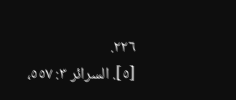٢٢٦.
[٥]. السرائر ٣: ٥٥٧،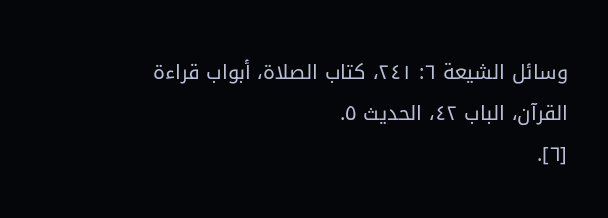وسائل الشيعة ٦: ٢٤١، كتاب الصلاة، أبواب قراءة القرآن، الباب ٤٢، الحديث ٥.
[٦].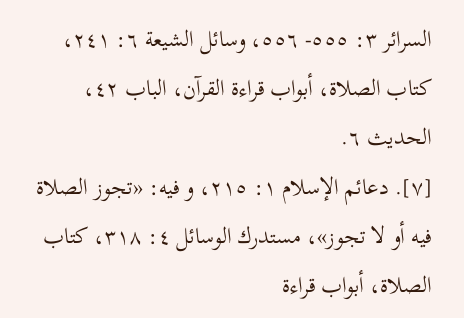السرائر ٣: ٥٥٥- ٥٥٦، وسائل الشيعة ٦: ٢٤١، كتاب الصلاة، أبواب قراءة القرآن، الباب ٤٢، الحديث ٦.
[٧]. دعائم الإسلام ١: ٢١٥، و فيه: «تجوز الصلاة فيه أو لا تجوز»، مستدرك الوسائل ٤: ٣١٨، كتاب الصلاة، أبواب قراءة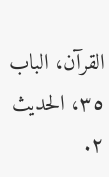القرآن، الباب ٣٥، الحديث ٢.